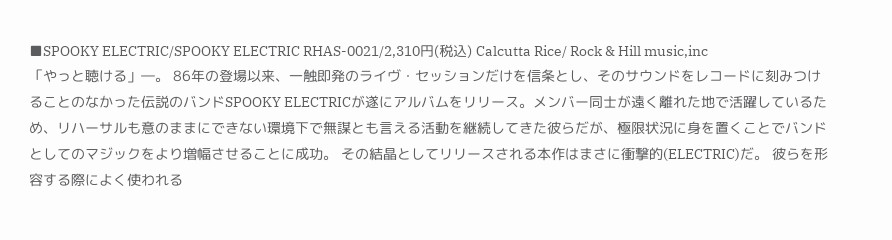■SPOOKY ELECTRIC/SPOOKY ELECTRIC RHAS-0021/2,310円(税込) Calcutta Rice/ Rock & Hill music,inc
「やっと聴ける」―。 86年の登場以来、一触即発のライヴ・セッションだけを信条とし、そのサウンドをレコードに刻みつけることのなかった伝説のバンドSPOOKY ELECTRICが遂にアルバムをリリース。メンバー同士が遠く離れた地で活躍しているため、リハーサルも意のままにできない環境下で無謀とも言える活動を継続してきた彼らだが、極限状況に身を置くことでバンドとしてのマジックをより増幅させることに成功。 その結晶としてリリースされる本作はまさに衝撃的(ELECTRIC)だ。 彼らを形容する際によく使われる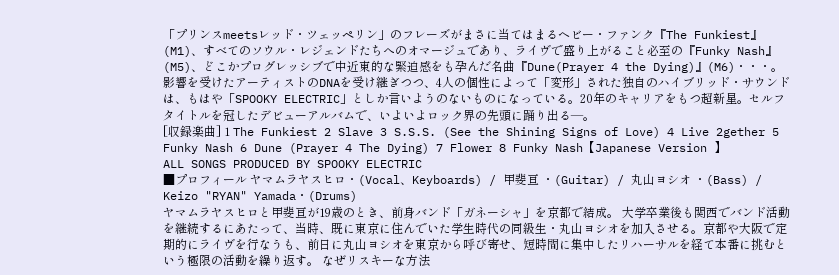「プリンスmeetsレッド・ツェッペリン」のフレーズがまさに当てはまるヘビー・ファンク『The Funkiest』(M1)、すべてのソウル・レジェンドたちへのオマージュであり、ライヴで盛り上がること必至の『Funky Nash』(M5)、どこかプログレッシブで中近東的な緊迫感をも孕んだ名曲『Dune(Prayer 4 the Dying)』(M6)・・・。 影響を受けたアーティストのDNAを受け継ぎつつ、4人の個性によって「変形」された独自のハイブリッド・サウンドは、もはや「SPOOKY ELECTRIC」としか言いようのないものになっている。20年のキャリアをもつ超新星。セルフタイトルを冠したデビューアルバムで、いよいよロック界の先頭に踊り出る―。
[収録楽曲] 1 The Funkiest 2 Slave 3 S.S.S. (See the Shining Signs of Love) 4 Live 2gether 5 Funky Nash 6 Dune (Prayer 4 The Dying) 7 Flower 8 Funky Nash【Japanese Version 】
ALL SONGS PRODUCED BY SPOOKY ELECTRIC
■プロフィール ヤマムラヤスヒロ・(Vocal、Keyboards) / 甲斐亘 ・(Guitar) / 丸山ヨシオ ・(Bass) / Keizo "RYAN" Yamada・(Drums)
ヤマムラヤスヒロと甲斐亘が19歳のとき、前身バンド「ガネーシャ」を京都で結成。 大学卒業後も関西でバンド活動を継続するにあたって、当時、既に東京に住んでいた学生時代の同級生・丸山ヨシオを加入させる。京都や大阪で定期的にライヴを行なうも、前日に丸山ヨシオを東京から呼び寄せ、短時間に集中したリハーサルを経て本番に挑むという極限の活動を繰り返す。 なぜリスキーな方法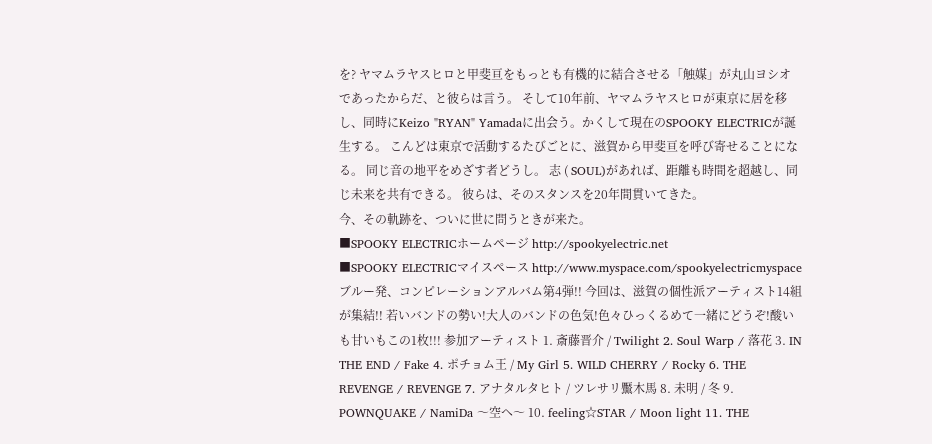を? ヤマムラヤスヒロと甲斐亘をもっとも有機的に結合させる「触媒」が丸山ヨシオであったからだ、と彼らは言う。 そして10年前、ヤマムラヤスヒロが東京に居を移し、同時にKeizo "RYAN" Yamadaに出会う。かくして現在のSPOOKY ELECTRICが誕生する。 こんどは東京で活動するたびごとに、滋賀から甲斐亘を呼び寄せることになる。 同じ音の地平をめざす者どうし。 志 ( SOUL)があれば、距離も時間を超越し、同じ未来を共有できる。 彼らは、そのスタンスを20年間貫いてきた。
今、その軌跡を、ついに世に問うときが来た。
■SPOOKY ELECTRICホームページ http://spookyelectric.net
■SPOOKY ELECTRICマイスペース http://www.myspace.com/spookyelectricmyspace
ブルー発、コンピレーションアルバム第4弾!! 今回は、滋賀の個性派アーティスト14組が集結!! 若いバンドの勢い!大人のバンドの色気!色々ひっくるめて一緒にどうぞ!酸いも甘いもこの1枚!!! 参加アーティスト 1. 斎藤晋介 / Twilight 2. Soul Warp / 落花 3. IN THE END / Fake 4. ポチョム王 / My Girl 5. WILD CHERRY / Rocky 6. THE REVENGE / REVENGE 7. アナタルタヒト / ツレサリ黶木馬 8. 未明 / 冬 9. POWNQUAKE / NamiDa 〜空へ〜 10. feeling☆STAR / Moon light 11. THE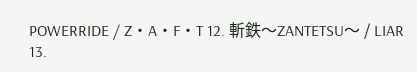POWERRIDE / Z・A・F・T 12. 斬鉄〜ZANTETSU〜 / LIAR 13.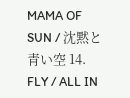MAMA OF SUN / 沈黙と青い空 14. FLY / ALL IN